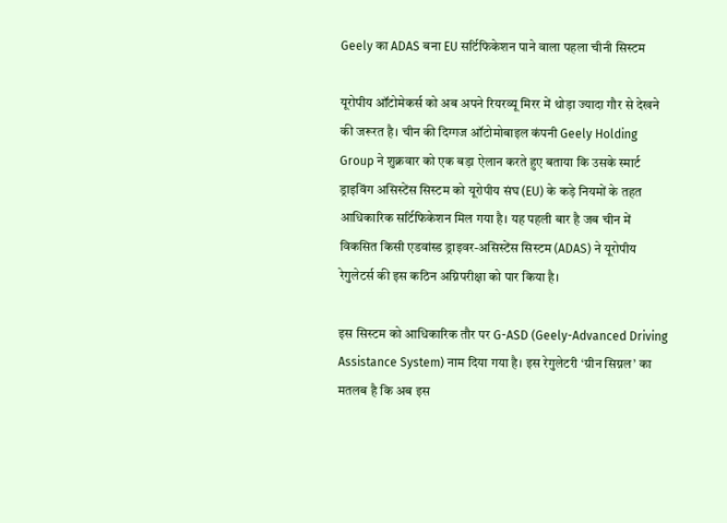Geely का ADAS बना EU सर्टिफिकेशन पाने वाला पहला चीनी सिस्टम

यूरोपीय ऑटोमेकर्स को अब अपने रियरव्यू मिरर में थोड़ा ज्यादा गौर से देखने की जरूरत है। चीन की दिग्गज ऑटोमोबाइल कंपनी Geely Holding Group ने शुक्रवार को एक बड़ा ऐलान करते हुए बताया कि उसके स्मार्ट ड्राइविंग असिस्टेंस सिस्टम को यूरोपीय संघ (EU) के कड़े नियमों के तहत आधिकारिक सर्टिफिकेशन मिल गया है। यह पहली बार है जब चीन में विकसित किसी एडवांस्ड ड्राइवर-असिस्टेंस सिस्टम (ADAS) ने यूरोपीय रेगुलेटर्स की इस कठिन अग्निपरीक्षा को पार किया है।

इस सिस्टम को आधिकारिक तौर पर G-ASD (Geely-Advanced Driving Assistance System) नाम दिया गया है। इस रेगुलेटरी ‘ग्रीन सिग्नल’ का मतलब है कि अब इस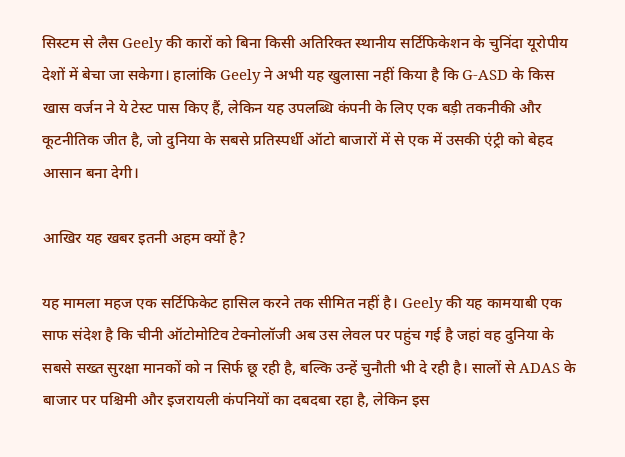सिस्टम से लैस Geely की कारों को बिना किसी अतिरिक्त स्थानीय सर्टिफिकेशन के चुनिंदा यूरोपीय देशों में बेचा जा सकेगा। हालांकि Geely ने अभी यह खुलासा नहीं किया है कि G-ASD के किस खास वर्जन ने ये टेस्ट पास किए हैं, लेकिन यह उपलब्धि कंपनी के लिए एक बड़ी तकनीकी और कूटनीतिक जीत है, जो दुनिया के सबसे प्रतिस्पर्धी ऑटो बाजारों में से एक में उसकी एंट्री को बेहद आसान बना देगी।

आखिर यह खबर इतनी अहम क्यों है?

यह मामला महज एक सर्टिफिकेट हासिल करने तक सीमित नहीं है। Geely की यह कामयाबी एक साफ संदेश है कि चीनी ऑटोमोटिव टेक्नोलॉजी अब उस लेवल पर पहुंच गई है जहां वह दुनिया के सबसे सख्त सुरक्षा मानकों को न सिर्फ छू रही है, बल्कि उन्हें चुनौती भी दे रही है। सालों से ADAS के बाजार पर पश्चिमी और इजरायली कंपनियों का दबदबा रहा है, लेकिन इस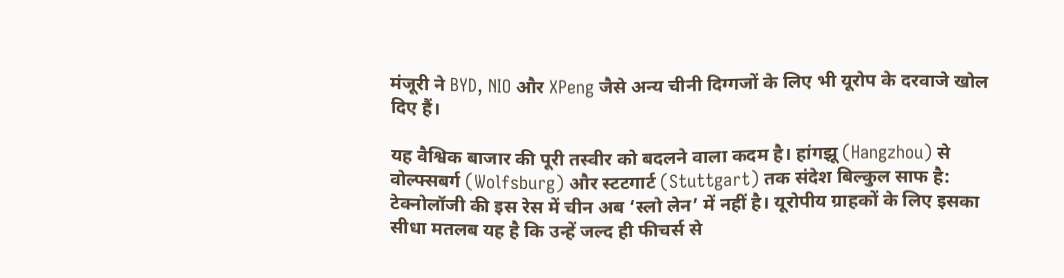मंजूरी ने BYD, NIO और XPeng जैसे अन्य चीनी दिग्गजों के लिए भी यूरोप के दरवाजे खोल दिए हैं।

यह वैश्विक बाजार की पूरी तस्वीर को बदलने वाला कदम है। हांगझू (Hangzhou) से वोल्फ्सबर्ग (Wolfsburg) और स्टटगार्ट (Stuttgart) तक संदेश बिल्कुल साफ है: टेक्नोलॉजी की इस रेस में चीन अब ‘स्लो लेन’ में नहीं है। यूरोपीय ग्राहकों के लिए इसका सीधा मतलब यह है कि उन्हें जल्द ही फीचर्स से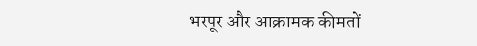भरपूर और आक्रामक कीमतों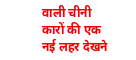वाली चीनी कारों की एक नई लहर देखने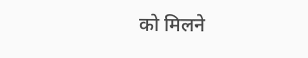को मिलने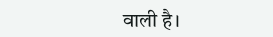वाली है।